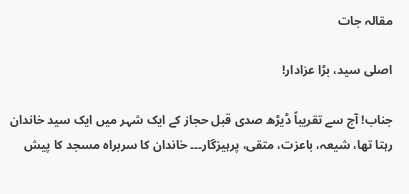مقالہ جات

اصلی سید، بڑا عزادار!

جناب! آج سے تقریباً ڈیڑھ صدی قبل حجاز کے ایک شہر میں ایک سید خاندان رہتا تھا، شیعہ، باعزت، متقی، پرہیزگار۔۔۔ خاندان کا سربراہ مسجد کا پیش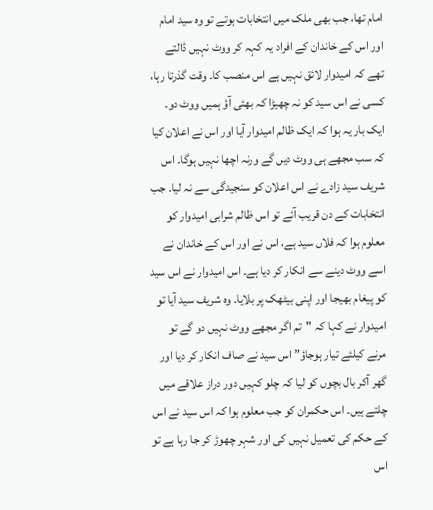امام تھا، جب بھی ملک میں انتخابات ہوتے تو وہ سید امام اور اس کے خاندان کے افراد یہ کہہ کر ووٹ نہیں ڈالتے تھے کہ امیدوار لائق نہیں ہے اس منصب کا۔ وقت گذرتا رہا، کسی نے اس سید کو نہ چھیڑا کہ بھئی آؤ ہمیں ووٹ دو۔ ایک بار یہ ہوا کہ ایک ظالم امیدوار آیا اور اس نے اعلان کیا کہ سب مجھے ہی ووٹ دیں گے ورنہ اچھا نہیں ہوگا۔ اس شریف سید زادے نے اس اعلان کو سنجیدگی سے نہ لیا۔ جب انتخابات کے دن قریب آئے تو اس ظالم شرابی امیدوار کو معلوم ہوا کہ فلاں سید ہے، اس نے اور اس کے خاندان نے اسے ووٹ دینے سے انکار کر دیا ہے۔ اس امیدوار نے اس سید کو پیغام بھیجا اور اپنی بیٹھک پر بلایا۔ وہ شریف سید آیا تو امیدوار نے کہا کہ "تم اگر مجھے ووٹ نہیں دو گے تو مرنے کیلئے تیار ہوجاؤ” اس سید نے صاف انکار کر دیا اور گھر آکر بال بچوں کو لیا کہ چلو کہیں دور دراز علاقے میں چلتے ہیں۔ اس حکمران کو جب معلوم ہوا کہ اس سید نے اس کے حکم کی تعمیل نہیں کی اور شہر چھوڑ کر جا رہا ہے تو اس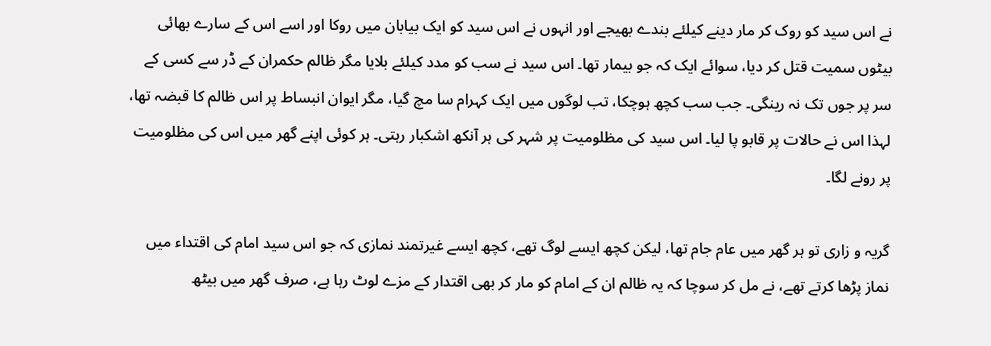نے اس سید کو روک کر مار دینے کیلئے بندے بھیجے اور انہوں نے اس سید کو ایک بیابان میں روکا اور اسے اس کے سارے بھائی بیٹوں سمیت قتل کر دیا، سوائے ایک کہ جو بیمار تھا۔ اس سید نے سب کو مدد کیلئے بلایا مگر ظالم حکمران کے ڈر سے کسی کے سر پر جوں تک نہ رینگی۔ جب سب کچھ ہوچکا، تب لوگوں میں ایک کہرام سا مچ گیا، مگر ایوان انبساط پر اس ظالم کا قبضہ تھا، لہذا اس نے حالات پر قابو پا لیا۔ اس سید کی مظلومیت پر شہر کی ہر آنکھ اشکبار رہتی۔ ہر کوئی اپنے گھر میں اس کی مظلومیت پر رونے لگا۔

گریہ و زاری تو ہر گھر میں عام جام تھا، لیکن کچھ ایسے لوگ تھے، کچھ ایسے غیرتمند نمازی کہ جو اس سید امام کی اقتداء میں نماز پڑھا کرتے تھے، نے مل کر سوچا کہ یہ ظالم ان کے امام کو مار کر بھی اقتدار کے مزے لوٹ رہا ہے، صرف گھر میں بیٹھ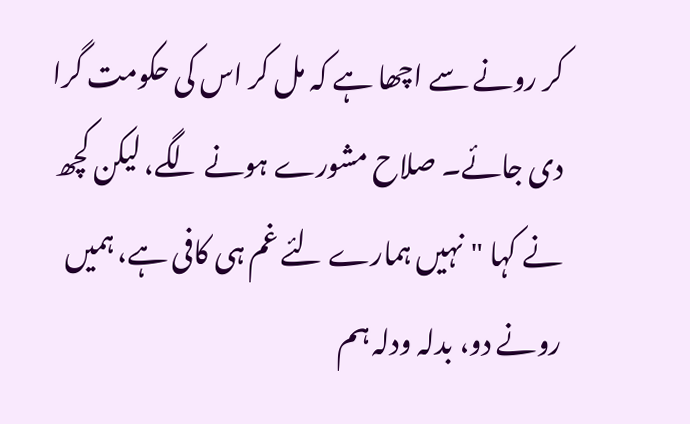کر رونے سے اچھا ہے کہ مل کر اس کی حکومت گرا دی جائے۔ صلاح مشورے ہونے لگے، لیکن کچھ نے کہا "نہیں ہمارے لئے غم ہی کافی ہے، ہمیں رونے دو، بدلہ ودلہ ہم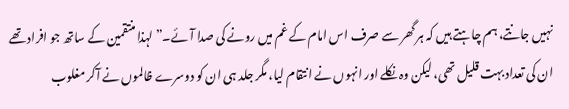نہیں جانتے، ہم چاہتے ہیں کہ ہر گھر سے صرف اس امام کے غم میں رونے کی صدا آئے۔” لہذا منتقمین کے ساتھ جو افراد تھے ان کی تعداد بہت قلیل تھی، لیکن وہ نکلے اور انہوں نے انتقام لیا، مگر جلد ہی ان کو دوسرے ظالموں نے آکر مغلوب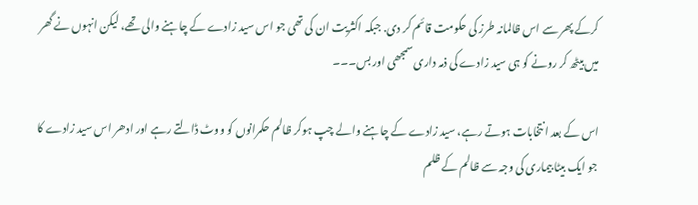کرکے پھر سے اس ظالمانہ طرز کی حکومت قائم کر دی. جبکہ اکثریت ان کی تھی جو اس سید زادے کے چاہنے والی تھے، لیکن انہوں نے گھر میں بیٹھ کر رونے کو ہی سید زادے کی ذمہ داری سمجھی اور بس۔۔۔

اس کے بعد انتخابات ہوتے رہے، سید زادے کے چاہنے والے چپ ہوکر ظالم حکمرانوں کو ووٹ ڈالتے رہے اور ادھر اس سید زادے کا جو ایک بیٹا بیماری کی وجہ سے ظالم کے ظلم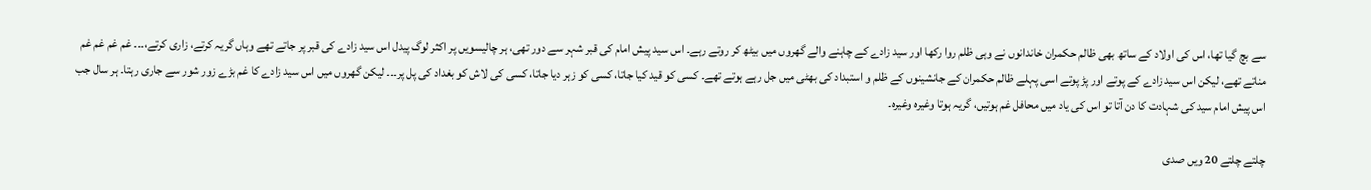سے بچ گیا تھا، اس کی اولاد کے ساتھ بھی ظالم حکمران خاندانوں نے وہی ظلم روا رکھا اور سید زادے کے چاہنے والے گھروں میں بیٹھ کر روتے رہے۔ اس سید پیش امام کی قبر شہر سے دور تھی، ہر چالیسویں پر اکثر لوگ پیدل اس سید زادے کی قبر پر جاتے تھے وہاں گریہ کرتے، زاری کرتے،۔۔۔ غم غم غم غم مناتے تھے، لیکن اس سید زادے کے پوتے اور پڑ پوتے اسی پہلے ظالم حکمران کے جانشینوں کے ظلم و استبداد کی بھٹی میں جل رہے ہوتے تھے۔ کسی کو قید کیا جاتا، کسی کو زہر دیا جاتا، کسی کی لاش کو بغداد کی پل پر۔۔۔ لیکن گھروں میں اس سید زادے کا غم بڑے زور شور سے جاری رہتا۔ ہر سال جب اس پیش امام سید کی شہادت کا دن آتا تو اس کی یاد میں محافل غم ہوتیں، گریہ ہوتا وغیرہ وغیرہ۔

چلتے چلتے 20 ویں صدی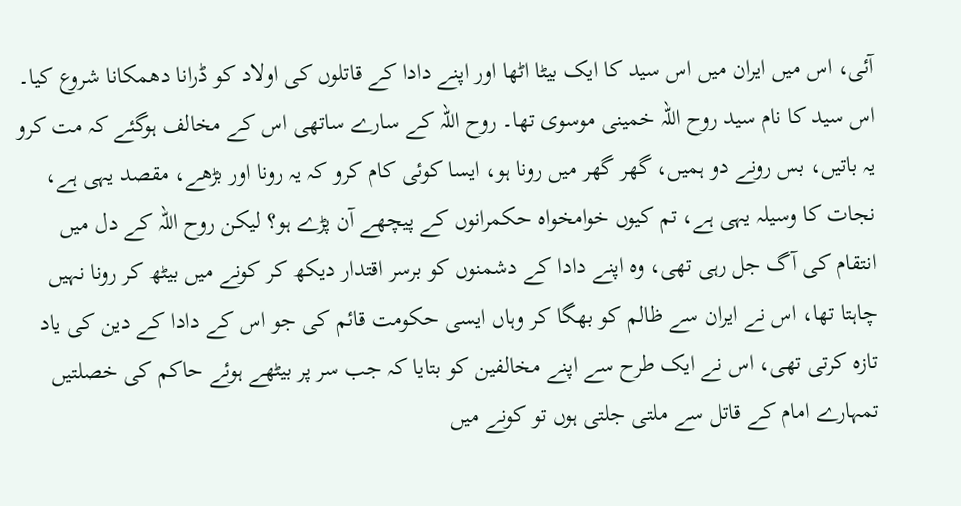آئی، اس میں ایران میں اس سید کا ایک بیٹا اٹھا اور اپنے دادا کے قاتلوں کی اولاد کو ڈرانا دھمکانا شروع کیا۔ اس سید کا نام سید روح اللہ خمینی موسوی تھا۔ روح اللہ کے سارے ساتھی اس کے مخالف ہوگئے کہ مت کرو یہ باتیں، بس رونے دو ہمیں، گھر گھر میں رونا ہو، ایسا کوئی کام کرو کہ یہ رونا اور بڑھے، مقصد یہی ہے، نجات کا وسیلہ یہی ہے، تم کیوں خوامخواہ حکمرانوں کے پیچھے آن پڑے ہو؟ لیکن روح اللہ کے دل میں انتقام کی آگ جل رہی تھی، وہ اپنے دادا کے دشمنوں کو برسر اقتدار دیکھ کر کونے میں بیٹھ کر رونا نہیں چاہتا تھا، اس نے ایران سے ظالم کو بھگا کر وہاں ایسی حکومت قائم کی جو اس کے دادا کے دین کی یاد تازہ کرتی تھی، اس نے ایک طرح سے اپنے مخالفین کو بتایا کہ جب سر پر بیٹھے ہوئے حاکم کی خصلتیں تمہارے امام کے قاتل سے ملتی جلتی ہوں تو کونے میں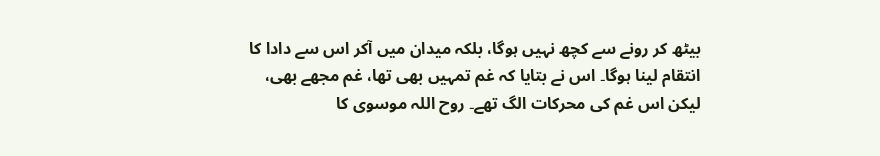بیٹھ کر رونے سے کچھ نہیں ہوگا، بلکہ میدان میں آکر اس سے دادا کا انتقام لینا ہوگا۔ اس نے بتایا کہ غم تمہیں بھی تھا، غم مجھے بھی، لیکن اس غم کی محرکات الگ تھے۔ روح اللہ موسوی کا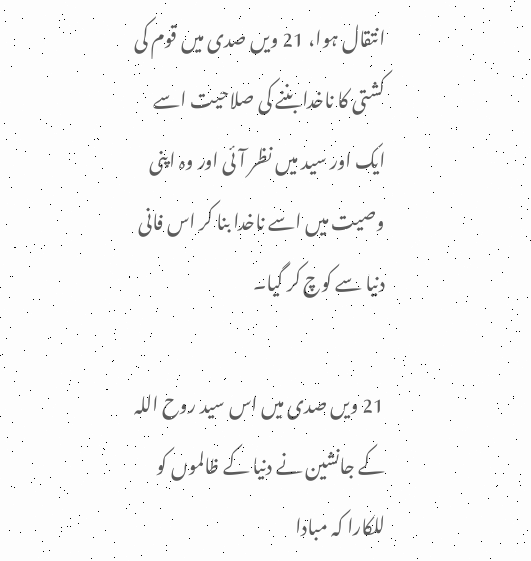انتقال ہوا، 21 ویں صدی میں قوم کی کشتی کا ناخدا بننے کی صلاحیت اسے ایک اور سید میں نظر آئی اور وہ اپنی وصیت میں اسے ناخدا بنا کر اس فانی دنیا سے کوچ کر گیا۔

21 ویں صدی میں اس سید روح اللہ کے جانشین نے دنیا کے ظالموں کو للکارا کہ مبادا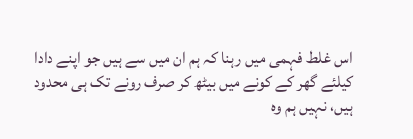اس غلط فہمی میں رہنا کہ ہم ان میں سے ہیں جو اپنے دادا کیلئے گھر کے کونے میں بیٹھ کر صرف رونے تک ہی محدود ہیں، نہیں ہم وہ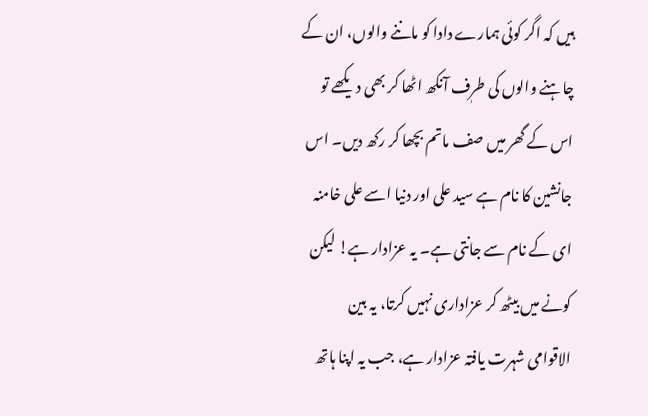ہیں کہ اگر کوئی ہمارے دادا کو ماننے والوں، ان کے چاہنے والوں کی طرٖف آنکھ اٹھا کر بھی دیکھے تو اس کے گھر میں صف ماتم بچھا کر رکھ دیں۔ اس جانشین کا نام ہے سید علی اور دنیا اسے علی خامنہ ای کے نام سے جانتی ہے۔ یہ عزادار ہے! لیکن کونے میں بیٹھ کر عزاداری نہیں کرتا، یہ بین الاقوامی شہرت یافتہ عزادار ہے، جب یہ اپنا ہاتھ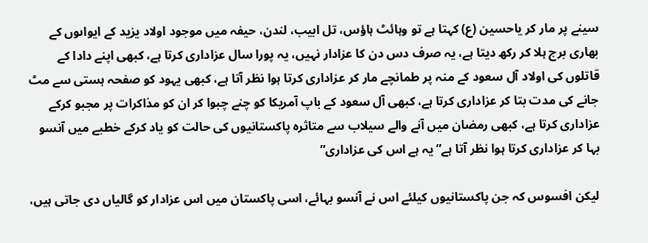سینے پر مار کر یاحسین (ع) کہتا ہے تو وہائٹ ہاؤس، تل ابیب، لندن، حیفہ میں موجود اولاد یزید کے ایواںوں کے بھاری برج ہلا کر رکھ دیتا ہے، یہ صرف دس دن کا عزادار نہیں، یہ پورا سال عزاداری کرتا ہے، کبھی اپنے دادا کے قاتلوں کی اولاد آل سعود کے منہ پر طمانچے مار کر عزاداری کرتا ہوا نظر آتا ہے، کبھی یہود کو صفحہ ہستی سے مٹ جانے کی مدت بتا کر عزاداری کرتا ہے، کبھی آل سعود کے باپ آمریکا کو چنے چبوا کر ان کو مذاکرات پر مجبو کرکے عزاداری کرتا ہے، کبھی رمضان میں آنے والے سیلاب سے متاثره پاکستانیوں کی حالت کو یاد کرکے خطبے میں آنسو بہا کر عزاداری کرتا ہوا نظر آتا ہے”یہ ہے اس کی عزاداری”

لیکن افسوس کہ جن پاکستانیوں کیلئے اس نے آنسو بہائے، اسی پاکستان میں اس عزادار کو گالیاں دی جاتی ہیں،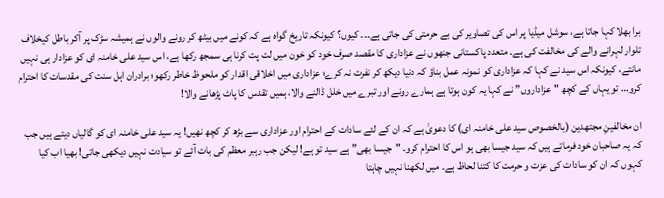برا بھلا کہا جاتا ہے، سوشل میڈیا پر اس کی تصاویر کی بے حرمتی کی جاتی ہے۔۔۔ کیوں؟ کیونکہ تاریخ گواہ ہے کہ کونے میں بیٹھ کر رونے والوں نے ہمیشہ سڑک پر آکر باطل کیخلاف تلوار لہرانے والے کی مخالفت کی ہے۔ متعدد پاکستانی جنهوں نے عزاداری کا مقصد صرف خود کو خون میں لت پت کرنا ہی سمجھ رکھا ہے، اس سید علی خامنہ ای کو عزادار ہی نہیں مانتے، کیونکہ اس سید نے کہا کہ عزاداری کو نمونہ عمل بناؤ کہ دنیا دیکھ کر نفرت نہ کرے؛ عزاداری میں اخلاقی اقدار کو ملحوظ خاطر رکھو؛ برادران اہل سنت کی مقدسات کا احترام کرو… تو یہاں کے کچھ "عزاداروں” نے کہا یہ کون ہوتا ہے ہمارے رونے اور تبرے میں خلل ڈالنے والا، ہمیں تقدس کا پاٹ پڑھانے والا!

ان مخالفینِ مجتھدین (بالخصوص سید علی خامنہ ای) کا دعویٰ ہے کہ ان کے لئے سادات کے احترام اور عزاداری سے بڑھ کر کچھ نهیں! یہ سید علی خامنہ ای کو گالیاں دیتے ہیں جب کہ یہ صاحبان خود فرماتے ہیں کہ سید جیسا بھی ہو اس کا احترام کرو۔ "جیسا بھی” ہے سید تو ہے! لیکن جب رہبر معظم کی بات آئے تو سیادت نہیں دیکھی جاتی! بھیا اب کیا کہوں کہ ان کو سادات کی عزت و حرمت کا کتنا لحاظ ہے۔ میں لکھنا نہیں چاہتا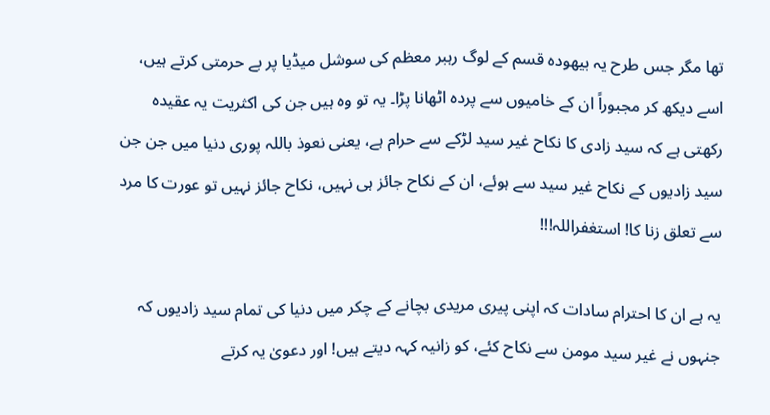تھا مگر جس طرح یہ بیهوده قسم کے لوگ رہبر معظم کی سوشل میڈیا پر بے حرمتی کرتے ہیں، اسے دیکھ کر مجبوراً ان کے خامیوں سے پرده اٹھانا پڑا۔ یہ تو وہ ہیں جن کی اکثریت یہ عقیده رکھتی ہے کہ سید زادی کا نکاح غیر سید لڑکے سے حرام ہے، یعنی نعوذ باللہ پوری دنیا میں جن جن سید زادیوں کے نکاح غیر سید سے ہوئے، ان کے نکاح جائز ہی نہیں، نکاح جائز نہیں تو عورت کا مرد سے تعلق زنا کا! استغفراللہ!!!

یہ ہے ان کا احترام سادات کہ اپنی پیری مریدی بچانے کے چکر میں دنیا کی تمام سید زادیوں کہ جنہوں نے غیر سید مومن سے نکاح کئے، کو زانیہ کہہ دیتے ہیں! اور دعویٰ یہ کرتے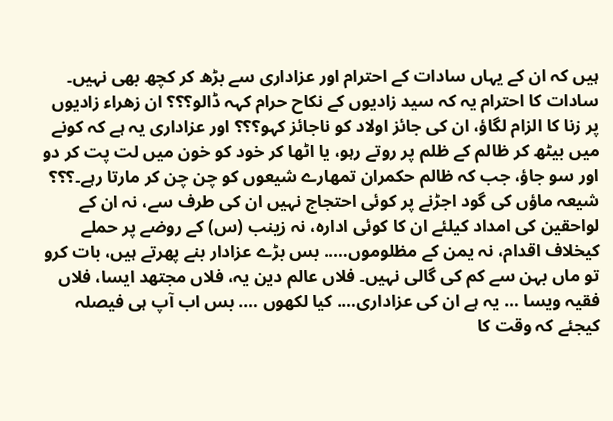ہیں کہ ان کے یہاں سادات کے احترام اور عزاداری سے بڑھ کر کچھ بھی نہیں۔ سادات کا احترام یہ کہ سید زادیوں کے نکاح حرام کہہ ڈالو؟؟؟ ان زھراء زادیوں پر زنا کا الزام لگاؤ، ان کی جائز اولاد کو ناجائز کہو؟؟؟ اور عزاداری یہ ہے کہ کونے میں بیٹھ کر ظالم کے ظلم پر روتے رہو، یا اٹھا کر خود کو خون میں لت پت کر دو اور سو جاؤ، جب کہ ظالم حکمران تمهارے شیعوں کو چن چن کر مارتا رہے۔؟؟؟ شیعہ ماؤں کی گود اجڑنے پر کوئی احتجاج نہیں ان کی طرف سے، نہ ان کے لواحقین کی امداد کیلئے ان کا کوئی اداره، نہ زینب (س) کے روضے پر حملے کیخلاف اقدام، نہ یمن کے مظلوموں….. بس بڑے عزادار بنے پھرتے ہیں، بات کرو تو ماں بہن سے کم کی گالی نہیں۔ فلاں عالم دین یہ، فلاں مجتھد ایسا، فلاں فقیہ ویسا … یہ ہے ان کی عزاداری…. کیا لکھوں …. بس اب آپ ہی فیصلہ کیجئے کہ وقت کا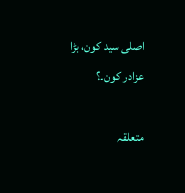اصلی سید کون، بڑا عزادر کون۔؟

متعلقہ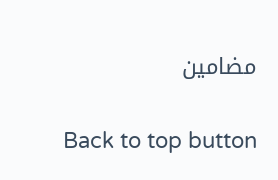مضامین

Back to top button